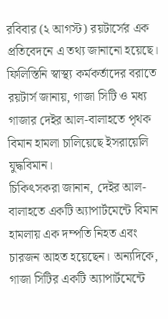রবিবার (২ আগস্ট) রয়টার্সের এক প্রতিবেদনে এ তথ্য জানানো হয়েছে।
ফিলিস্তিনি স্বাস্থ্য কর্মকর্তাদের বরাতে রয়টার্স জানায়, গাজা সিটি ও মধ্য গাজার দেইর আল-বালাহতে পৃথক বিমান হামলা চালিয়েছে ইসরায়েলি যুদ্ধবিমান।
চিকিৎসকরা জানান, দেইর আল-বালাহতে একটি অ্যাপার্টমেন্টে বিমান হামলায় এক দম্পতি নিহত এবং চারজন আহত হয়েছেন। অন্যদিকে, গাজা সিটির একটি অ্যাপার্টমেন্টে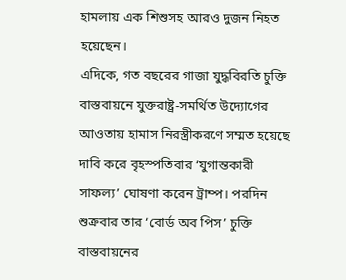হামলায় এক শিশুসহ আরও দুজন নিহত হয়েছেন।
এদিকে, গত বছরের গাজা যুদ্ধবিরতি চুক্তি বাস্তবায়নে যুক্তরাষ্ট্র-সমর্থিত উদ্যোগের আওতায় হামাস নিরস্ত্রীকরণে সম্মত হয়েছে দাবি করে বৃহস্পতিবার ‘যুগান্তকারী সাফল্য’ ঘোষণা করেন ট্রাম্প। পরদিন শুক্রবার তার ‘বোর্ড অব পিস’ চুক্তি বাস্তবায়নের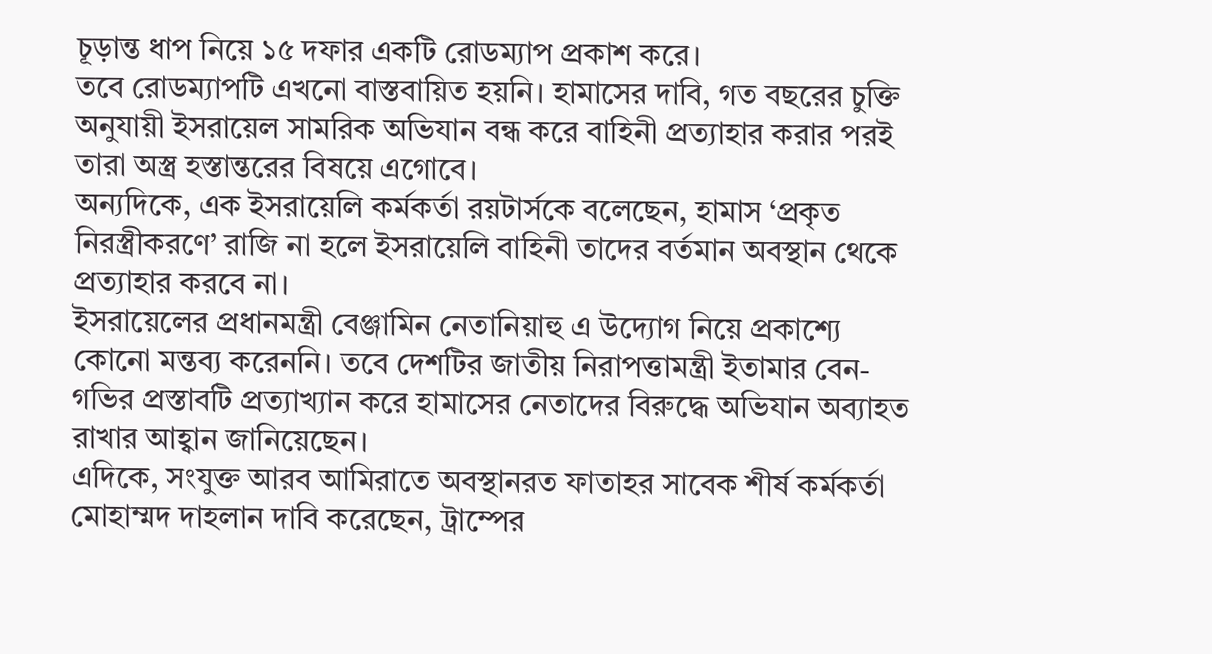চূড়ান্ত ধাপ নিয়ে ১৫ দফার একটি রোডম্যাপ প্রকাশ করে।
তবে রোডম্যাপটি এখনো বাস্তবায়িত হয়নি। হামাসের দাবি, গত বছরের চুক্তি অনুযায়ী ইসরায়েল সামরিক অভিযান বন্ধ করে বাহিনী প্রত্যাহার করার পরই তারা অস্ত্র হস্তান্তরের বিষয়ে এগোবে।
অন্যদিকে, এক ইসরায়েলি কর্মকর্তা রয়টার্সকে বলেছেন, হামাস ‘প্রকৃত নিরস্ত্রীকরণে’ রাজি না হলে ইসরায়েলি বাহিনী তাদের বর্তমান অবস্থান থেকে প্রত্যাহার করবে না।
ইসরায়েলের প্রধানমন্ত্রী বেঞ্জামিন নেতানিয়াহু এ উদ্যোগ নিয়ে প্রকাশ্যে কোনো মন্তব্য করেননি। তবে দেশটির জাতীয় নিরাপত্তামন্ত্রী ইতামার বেন-গভির প্রস্তাবটি প্রত্যাখ্যান করে হামাসের নেতাদের বিরুদ্ধে অভিযান অব্যাহত রাখার আহ্বান জানিয়েছেন।
এদিকে, সংযুক্ত আরব আমিরাতে অবস্থানরত ফাতাহর সাবেক শীর্ষ কর্মকর্তা মোহাম্মদ দাহলান দাবি করেছেন, ট্রাম্পের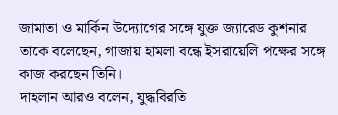জামাতা ও মার্কিন উদ্যোগের সঙ্গে যুক্ত জ্যারেড কুশনার তাকে বলেছেন, গাজায় হামলা বন্ধে ইসরায়েলি পক্ষের সঙ্গে কাজ করছেন তিনি।
দাহলান আরও বলেন, যুদ্ধবিরতি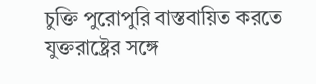চুক্তি পুরোপুরি বাস্তবায়িত করতে যুক্তরাষ্ট্রের সঙ্গে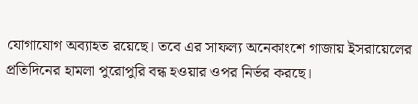যোগাযোগ অব্যাহত রয়েছে। তবে এর সাফল্য অনেকাংশে গাজায় ইসরায়েলের প্রতিদিনের হামলা পুরোপুরি বন্ধ হওয়ার ওপর নির্ভর করছে।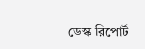ডেস্ক রিপোর্ট